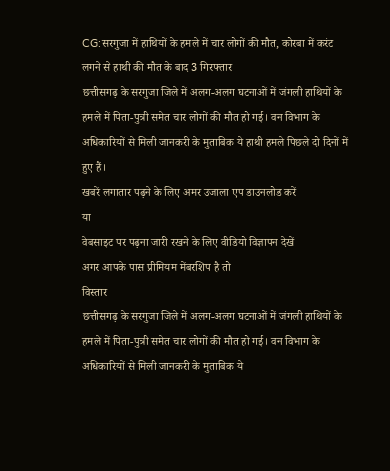CG:सरगुजा में हाथियों के हमले में चार लोगों की मौत, कोरबा में करंट लगने से हाथी की मौत के बाद 3 गिरफ्तार
छत्तीसगढ़ के सरगुजा जिले में अलग-अलग घटनाओं में जंगली हाथियों के हमले में पिता-पुत्री समेत चार लोगों की मौत हो गई। वन विभाग के अधिकारियों से मिली जानकरी के मुताबिक ये हाथी हमले पिछले दो दिनों में हुए हैं।
खबरें लगातार पढ़ने के लिए अमर उजाला एप डाउनलोड करें
या
वेबसाइट पर पढ़ना जारी रखने के लिए वीडियो विज्ञापन देखें
अगर आपके पास प्रीमियम मेंबरशिप है तो
विस्तार
छत्तीसगढ़ के सरगुजा जिले में अलग-अलग घटनाओं में जंगली हाथियों के हमले में पिता-पुत्री समेत चार लोगों की मौत हो गई। वन विभाग के अधिकारियों से मिली जानकरी के मुताबिक ये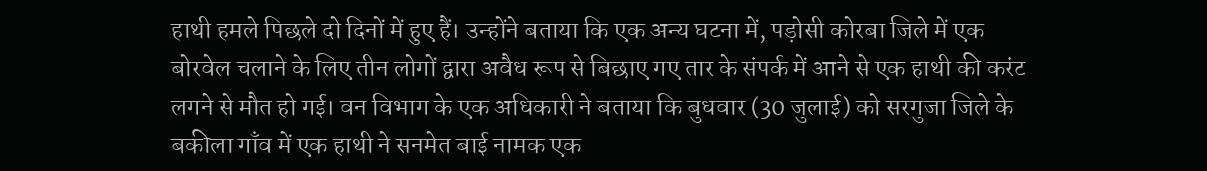हाथी हमले पिछले दो दिनों में हुए हैं। उन्होंने बताया कि एक अन्य घटना में, पड़ोसी कोरबा जिले में एक बोरवेल चलाने के लिए तीन लोगों द्वारा अवैध रूप से बिछाए गए तार के संपर्क में आने से एक हाथी की करंट लगने से मौत हो गई। वन विभाग के एक अधिकारी ने बताया कि बुधवार (30 जुलाई) को सरगुजा जिले के बकीला गाँव में एक हाथी ने सनमेत बाई नामक एक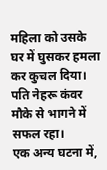महिला को उसके घर में घुसकर हमला कर कुचल दिया। पति नेहरू कंवर मौके से भागने में सफल रहा।
एक अन्य घटना में,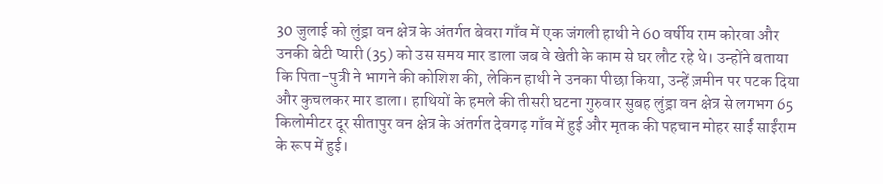30 जुलाई को लुंड्रा वन क्षेत्र के अंतर्गत बेवरा गाँव में एक जंगली हाथी ने 60 वर्षीय राम कोरवा और उनकी बेटी प्यारी (35) को उस समय मार डाला जब वे खेती के काम से घर लौट रहे थे। उन्होंने बताया कि पिता-पुत्री ने भागने की कोशिश की, लेकिन हाथी ने उनका पीछा किया, उन्हें ज़मीन पर पटक दिया और कुचलकर मार डाला। हाथियों के हमले की तीसरी घटना गुरुवार सुबह लुंड्रा वन क्षेत्र से लगभग 65 किलोमीटर दूर सीतापुर वन क्षेत्र के अंतर्गत देवगढ़ गाँव में हुई और मृतक की पहचान मोहर साईं साईंराम के रूप में हुई।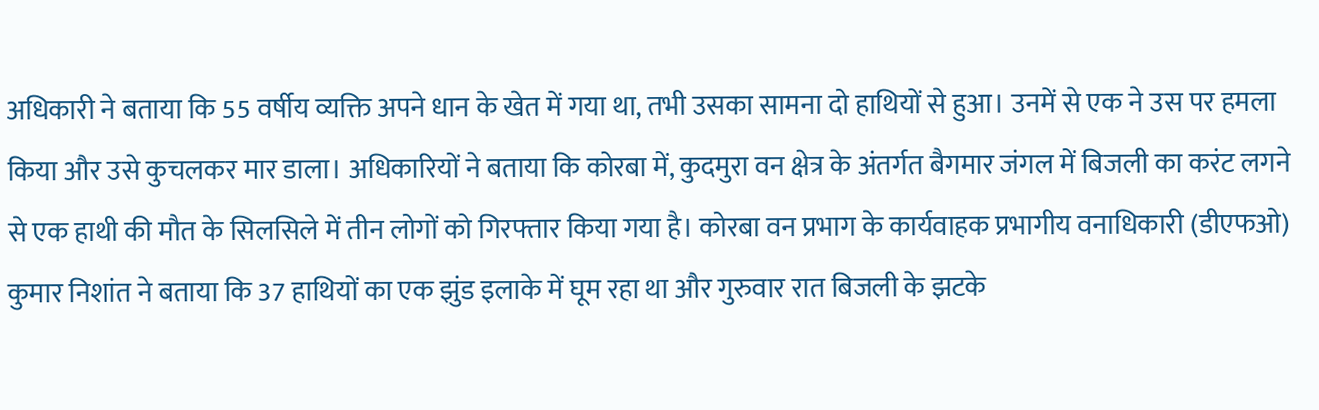अधिकारी ने बताया कि 55 वर्षीय व्यक्ति अपने धान के खेत में गया था, तभी उसका सामना दो हाथियों से हुआ। उनमें से एक ने उस पर हमला किया और उसे कुचलकर मार डाला। अधिकारियों ने बताया कि कोरबा में, कुदमुरा वन क्षेत्र के अंतर्गत बैगमार जंगल में बिजली का करंट लगने से एक हाथी की मौत के सिलसिले में तीन लोगों को गिरफ्तार किया गया है। कोरबा वन प्रभाग के कार्यवाहक प्रभागीय वनाधिकारी (डीएफओ) कुमार निशांत ने बताया कि 37 हाथियों का एक झुंड इलाके में घूम रहा था और गुरुवार रात बिजली के झटके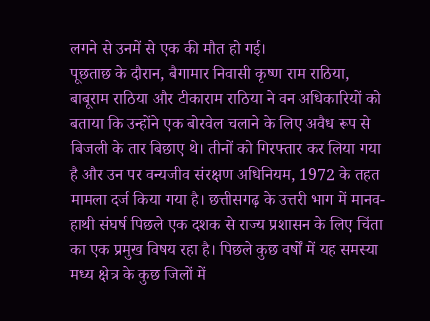लगने से उनमें से एक की मौत हो गई।
पूछताछ के दौरान, बैगामार निवासी कृष्ण राम राठिया, बाबूराम राठिया और टीकाराम राठिया ने वन अधिकारियों को बताया कि उन्होंने एक बोरवेल चलाने के लिए अवैध रूप से बिजली के तार बिछाए थे। तीनों को गिरफ्तार कर लिया गया है और उन पर वन्यजीव संरक्षण अधिनियम, 1972 के तहत मामला दर्ज किया गया है। छत्तीसगढ़ के उत्तरी भाग में मानव-हाथी संघर्ष पिछले एक दशक से राज्य प्रशासन के लिए चिंता का एक प्रमुख विषय रहा है। पिछले कुछ वर्षों में यह समस्या मध्य क्षेत्र के कुछ जिलों में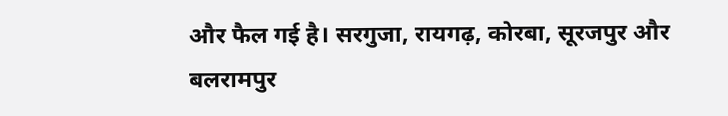और फैल गई है। सरगुजा, रायगढ़, कोरबा, सूरजपुर और बलरामपुर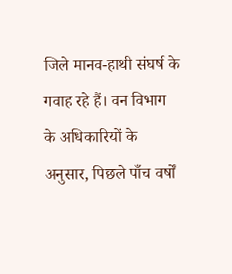जिले मानव-हाथी संघर्ष के गवाह रहे हैं। वन विभाग के अधिकारियों के अनुसार, पिछले पाँच वर्षों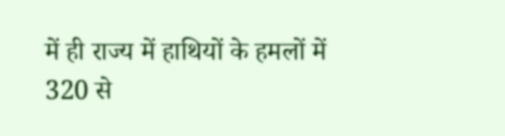में ही राज्य में हाथियों के हमलों में 320 से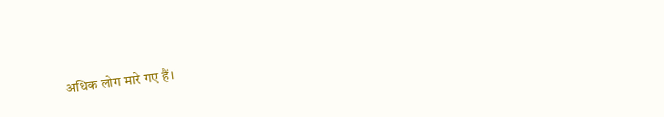अधिक लोग मारे गए हैं।